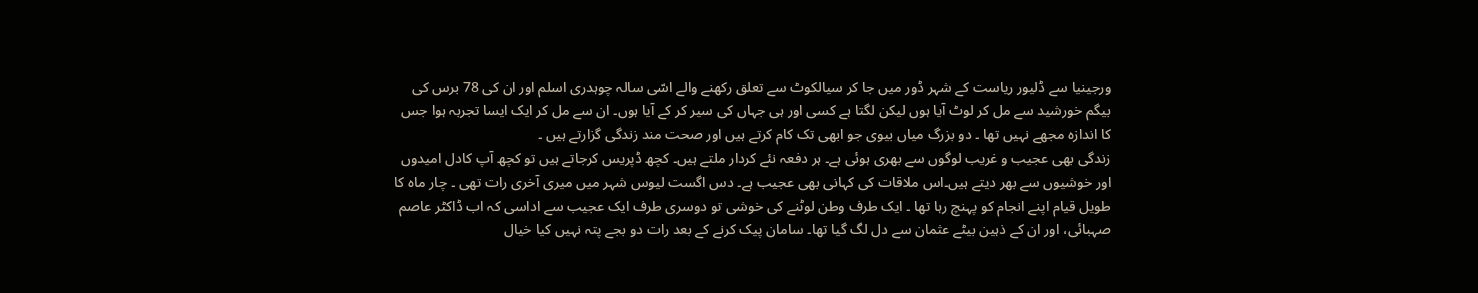ورجینیا سے ڈلیور ریاست کے شہر ڈور میں جا کر سیالکوٹ سے تعلق رکھنے والے اسّی سالہ چوہدری اسلم اور ان کی 78 برس کی بیگم خورشید سے مل کر لوٹ آیا ہوں لیکن لگتا ہے کسی اور ہی جہاں کی سیر کر کے آیا ہوں۔ ان سے مل کر ایک ایسا تجربہ ہوا جس کا اندازہ مجھے نہیں تھا ۔ دو بزرگ میاں بیوی جو ابھی تک کام کرتے ہیں اور صحت مند زندگی گزارتے ہیں ۔
زندگی بھی عجیب و غریب لوگوں سے بھری ہوئی ہے۔ ہر دفعہ نئے کردار ملتے ہیں۔ کچھ ڈپریس کرجاتے ہیں تو کچھ آپ کادل امیدوں اور خوشیوں سے بھر دیتے ہیں۔اس ملاقات کی کہانی بھی عجیب ہے۔ دس اگست لیوس شہر میں میری آخری رات تھی ۔ چار ماہ کا طویل قیام اپنے انجام کو پہنچ رہا تھا ۔ ایک طرف وطن لوٹنے کی خوشی تو دوسری طرف ایک عجیب سے اداسی کہ اب ڈاکٹر عاصم صہبائی، اور ان کے ذہین بیٹے عثمان سے دل لگ گیا تھا۔ سامان پیک کرنے کے بعد رات دو بجے پتہ نہیں کیا خیال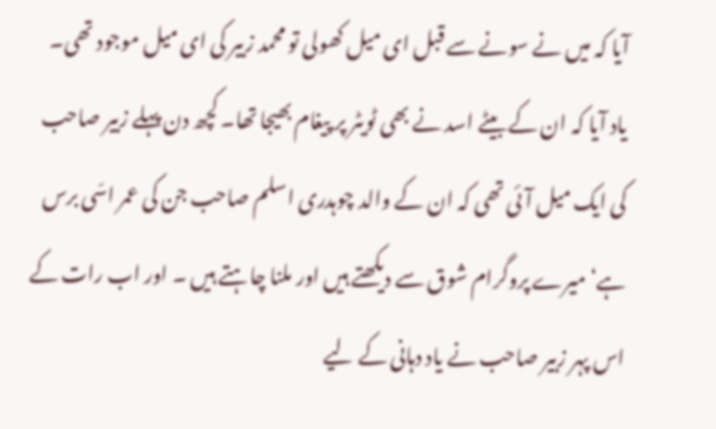آیا کہ میں نے سونے سے قبل ای میل کھولی تو محمد زبیر کی ای میل موجود تھی۔ یاد آیا کہ ان کے بیٹے اسد نے بھی ٹویٹر پر پیغام بھیجا تھا۔ کچھ دن پہلے زبیر صاحب کی ایک میل آئی تھی کہ ان کے والد چوہدری اسلم صاحب جن کی عمر اسّی برس ہے‘ میرے پروگرام شوق سے دیکھتے ہیں اور ملنا چاہتے ہیں ۔ اور اب رات کے اس پہر زبیر صاحب نے یاد دہانی کے لیے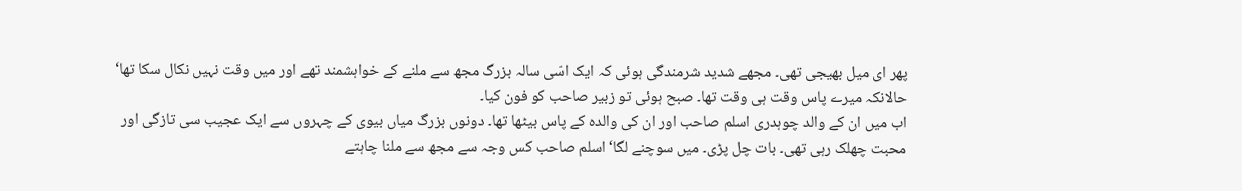پھر ای میل بھیجی تھی۔ مجھے شدید شرمندگی ہوئی کہ ایک اسّی سالہ بزرگ مجھ سے ملنے کے خواہشمند تھے اور میں وقت نہیں نکال سکا تھا‘ حالانکہ میرے پاس وقت ہی وقت تھا۔ صبح ہوئی تو زبیر صاحب کو فون کیا۔
اب میں ان کے والد چوہدری اسلم صاحب اور ان کی والدہ کے پاس بیٹھا تھا۔ دونوں بزرگ میاں بیوی کے چہروں سے ایک عجیب سی تازگی اور محبت چھلک رہی تھی۔ بات چل پڑی۔ میں سوچنے لگا‘ اسلم صاحب کس وجہ سے مجھ سے ملنا چاہتے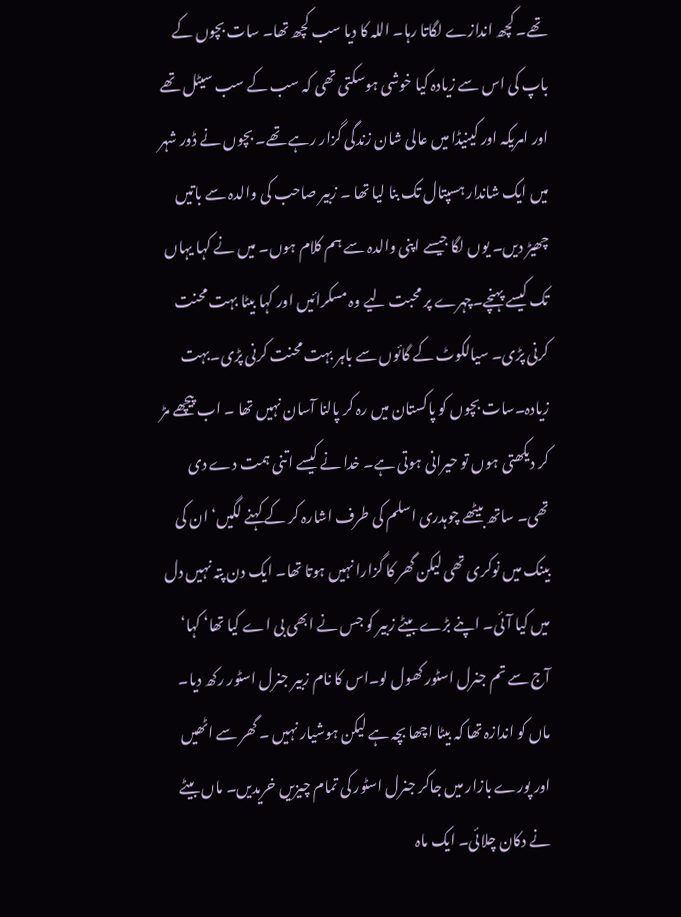تھے۔ کچھ اندازے لگاتا رہا۔ اللہ کا دیا سب کچھ تھا۔ سات بچوں کے باپ کی اس سے زیادہ کیا خوشی ہوسکتی تھی کہ سب کے سب سیٹل تھے اور امریکہ اور کینیڈا میں عالی شان زندگی گزار رہے تھے۔ بچوں نے ڈور شہر میں ایک شاندار ہسپتال تک بنا لیا تھا ۔ زبیر صاحب کی والدہ سے باتیں چھیڑ دیں۔ یوں لگا جیسے اپنی والدہ سے ہم کلام ہوں۔ میں نے کہا یہاں تک کیسے پہنچے۔چہرے پر محبت لیے وہ مسکرائیں اور کہا بیٹا بہت محنت کرنی پڑی۔ سیالکوٹ کے گائوں سے باہر بہت محنت کرنی پڑی۔بہت زیادہ۔سات بچوں کو پاکستان میں رہ کر پالنا آسان نہیں تھا ۔ اب پیچھے مڑ کر دیکھتی ہوں تو حیرانی ہوتی ہے۔ خدا نے کیسے اتنی ہمت دے دی تھی۔ ساتھ بیٹھے چوہدری اسلم کی طرف اشارہ کر کے کہنے لگیں‘ ان کی بینک میں نوکری تھی لیکن گھر کا گزارا نہیں ہوتا تھا۔ ایک دن پتہ نہیں دل میں کیا آئی۔ اپنے بڑے بیٹے زبیر کو جس نے ابھی بی اے کیا تھا‘ کہا‘ آج سے تم جنرل اسٹور کھول لو۔اس کا نام زبیر جنرل اسٹور رکھ دیا۔
ماں کو اندازہ تھا کہ بیٹا اچھا بچہ ہے لیکن ہوشیار نہیں ۔ گھر سے اٹھیں اور پورے بازار میں جاکر جنرل اسٹور کی تمام چیزیں خریدیں۔ ماں بیٹے نے دکان چلائی۔ ایک ماہ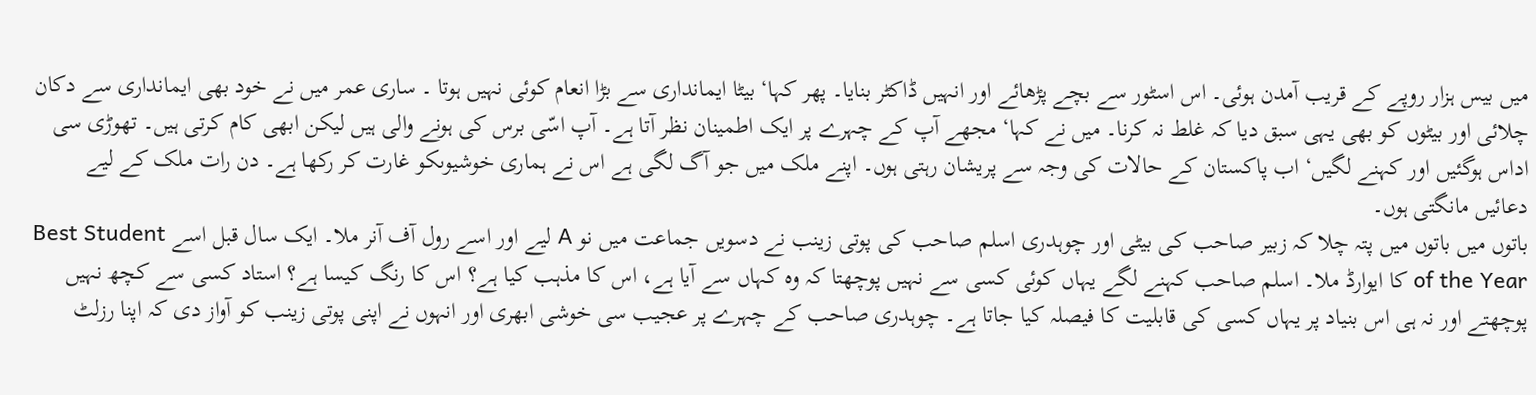میں بیس ہزار روپے کے قریب آمدن ہوئی۔ اس اسٹور سے بچے پڑھائے اور انہیں ڈاکٹر بنایا۔ پھر کہا‘ بیٹا ایمانداری سے بڑا انعام کوئی نہیں ہوتا ۔ ساری عمر میں نے خود بھی ایمانداری سے دکان چلائی اور بیٹوں کو بھی یہی سبق دیا کہ غلط نہ کرنا۔ میں نے کہا‘ مجھے آپ کے چہرے پر ایک اطمینان نظر آتا ہے۔ آپ اسّی برس کی ہونے والی ہیں لیکن ابھی کام کرتی ہیں۔ تھوڑی سی اداس ہوگئیں اور کہنے لگیں‘ اب پاکستان کے حالات کی وجہ سے پریشان رہتی ہوں۔ اپنے ملک میں جو آگ لگی ہے اس نے ہماری خوشیوںکو غارت کر رکھا ہے۔ دن رات ملک کے لیے دعائیں مانگتی ہوں۔
باتوں میں باتوں میں پتہ چلا کہ زبیر صاحب کی بیٹی اور چوہدری اسلم صاحب کی پوتی زینب نے دسویں جماعت میں نو A لیے اور اسے رول آف آنر ملا۔ ایک سال قبل اسے Best Student of the Year کا ایوارڈ ملا۔ اسلم صاحب کہنے لگے یہاں کوئی کسی سے نہیں پوچھتا کہ وہ کہاں سے آیا ہے، اس کا مذہب کیا ہے؟ اس کا رنگ کیسا ہے؟ استاد کسی سے کچھ نہیں پوچھتے اور نہ ہی اس بنیاد پر یہاں کسی کی قابلیت کا فیصلہ کیا جاتا ہے۔ چوہدری صاحب کے چہرے پر عجیب سی خوشی ابھری اور انہوں نے اپنی پوتی زینب کو آواز دی کہ اپنا رزلٹ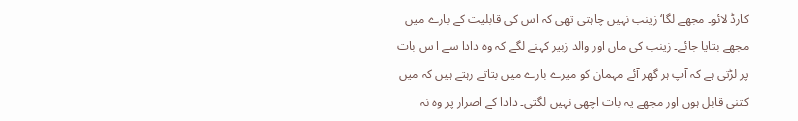کارڈ لائو۔ مجھے لگا‘ زینب نہیں چاہتی تھی کہ اس کی قابلیت کے بارے میں مجھے بتایا جائے۔ زینب کی ماں اور والد زبیر کہنے لگے کہ وہ دادا سے ا س بات پر لڑتی ہے کہ آپ ہر گھر آئے مہمان کو میرے بارے میں بتاتے رہتے ہیں کہ میں کتنی قابل ہوں اور مجھے یہ بات اچھی نہیں لگتی۔ دادا کے اصرار پر وہ نہ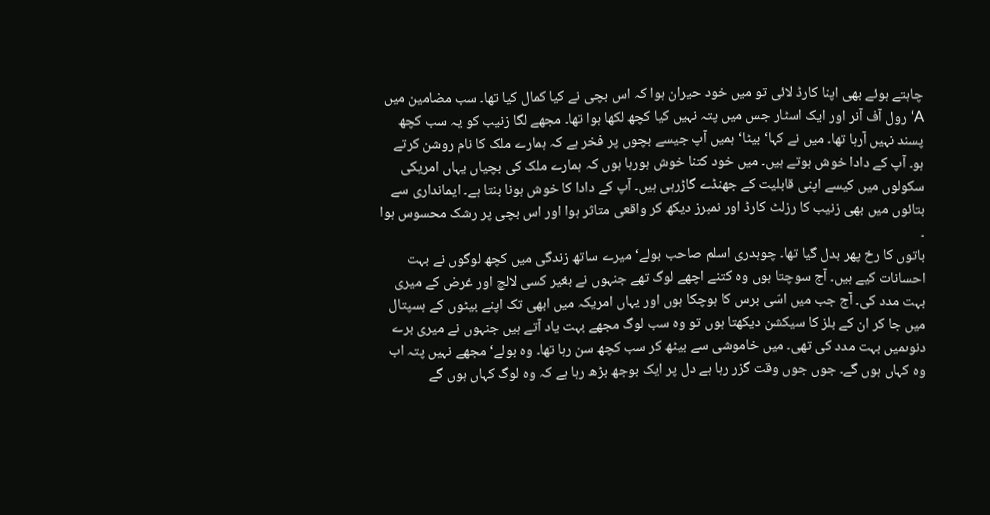چاہتے ہوئے بھی اپنا کارڈ لائی تو میں خود حیران ہوا کہ اس بچی نے کیا کمال کیا تھا۔ سب مضامین میں A‘ رول آف آنر اور ایک اسٹار جس میں پتہ نہیں کیا کچھ لکھا ہوا تھا۔ مجھے لگا زنیب کو یہ سب کچھ پسند نہیں آرہا تھا۔ میں نے کہا‘ بیٹا‘ ہمیں آپ جیسے بچوں پر فخر ہے کہ ہمارے ملک کا نام روشن کرتے ہو۔ آپ کے دادا خوش ہوتے ہیں۔ میں خود کتنا خوش ہورہا ہوں کہ ہمارے ملک کی بچیاں یہاں امریکی سکولوں میں کیسے اپنی قابلیت کے جھنڈے گاڑرہی ہیں۔ آپ کے دادا کا خوش ہونا بنتا ہے۔ ایمانداری سے بتائوں میں بھی زنیب کا رزلٹ کارڈ اور نمبرز دیکھ کر واقعی متاثر ہوا اور اس بچی پر رشک محسوس ہوا ۔
باتوں کا رخ پھر بدل گیا تھا۔ چوہدری اسلم صاحب بولے‘ میرے ساتھ زندگی میں کچھ لوگوں نے بہت احسانات کیے ہیں۔ آج سوچتا ہوں وہ کتنے اچھے لوگ تھے جنہوں نے بغیر کسی لالچ اور غرض کے میری بہت مدد کی۔ آج جب میں اسّی برس کا ہوچکا ہوں اور یہاں امریکہ میں ابھی تک اپنے بیٹوں کے ہسپتال میں جا کر ان کے بلز کا سیکشن دیکھتا ہوں تو وہ سب لوگ مجھے بہت یاد آتے ہیں جنہوں نے میری برے دنوںمیں بہت مدد کی تھی۔ میں خاموشی سے بیٹھ کر سب کچھ سن رہا تھا۔ وہ بولے‘ مجھے نہیں پتہ اب وہ کہاں ہوں گے۔ جوں جوں وقت گزر رہا ہے دل پر ایک بوجھ بڑھ رہا ہے کہ وہ لوگ کہاں ہوں گے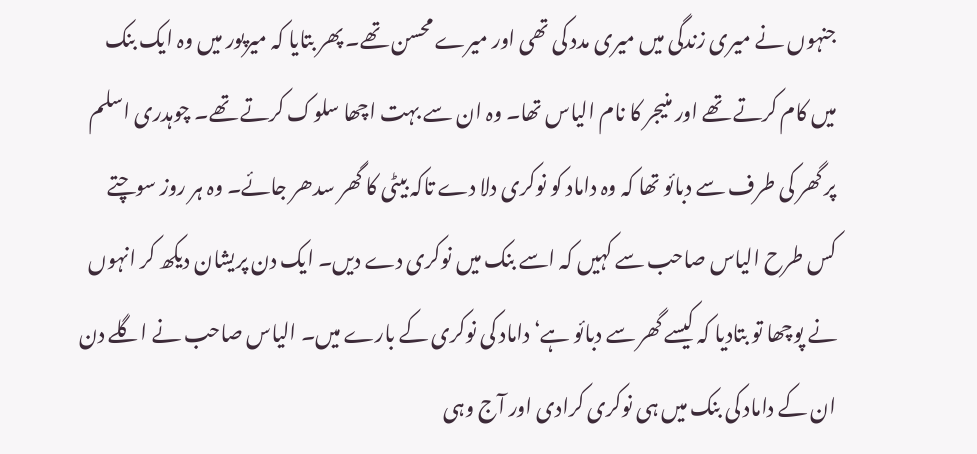جنہوں نے میری زندگی میں میری مدد کی تھی اور میرے محسن تھے۔ پھر بتایا کہ میرپور میں وہ ایک بنک میں کام کرتے تھے اور منیجر کا نام الیاس تھا۔ وہ ان سے بہت اچھا سلوک کرتے تھے۔ چوہدری اسلم پر گھر کی طرف سے دبائو تھا کہ وہ داماد کو نوکری دلا دے تاکہ بیٹی کا گھر سدھر جائے۔ وہ ہر روز سوچتے کس طرح الیاس صاحب سے کہیں کہ اسے بنک میں نوکری دے دیں۔ ایک دن پریشان دیکھ کر انہوں نے پوچھا تو بتادیا کہ کیسے گھر سے دبائو ہے‘ داماد کی نوکری کے بارے میں۔ الیاس صاحب نے اگلے دن ان کے داماد کی بنک میں ہی نوکری کرادی اور آج وہی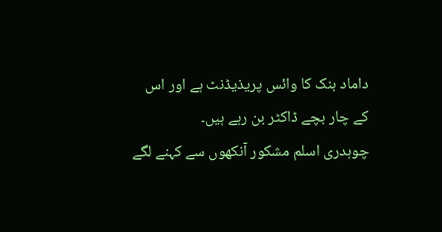داماد بنک کا وائس پریذیڈنٹ ہے اور اس کے چار بچے ڈاکٹر بن رہے ہیں۔
چوہدری اسلم مشکور آنکھوں سے کہنے لگے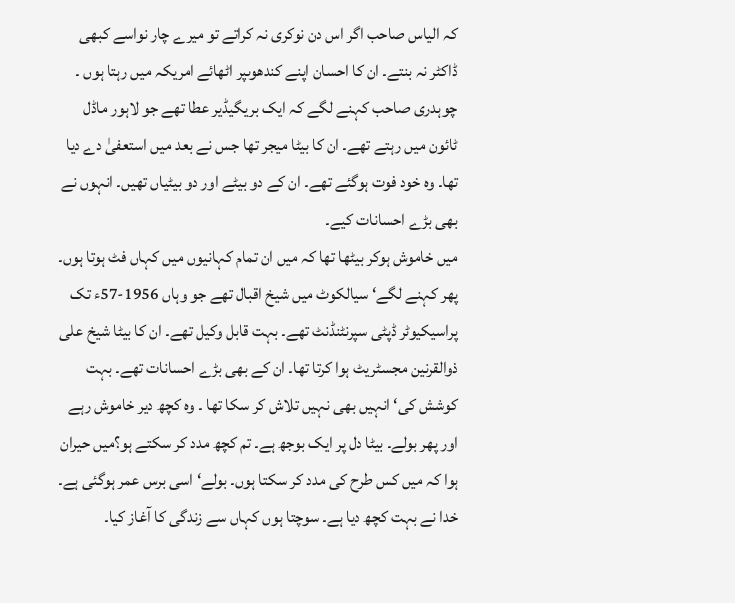کہ الیاس صاحب اگر اس دن نوکری نہ کراتے تو میرے چار نواسے کبھی ڈاکٹر نہ بنتے۔ ان کا احسان اپنے کندھوںپر اٹھائے امریکہ میں رہتا ہوں ۔ چوہدری صاحب کہنے لگے کہ ایک بریگیڈیر عطا تھے جو لاہور ماڈل ٹائون میں رہتے تھے۔ ان کا بیٹا میجر تھا جس نے بعد میں استعفیٰ دے دیا تھا۔ وہ خود فوت ہوگئے تھے۔ ان کے دو بیٹے اور دو بیٹیاں تھیں۔ انہوں نے بھی بڑے احسانات کیے۔
میں خاموش ہوکر بیٹھا تھا کہ میں ان تمام کہانیوں میں کہاں فٹ ہوتا ہوں۔
پھر کہنے لگے‘ سیالکوٹ میں شیخ اقبال تھے جو وہاں 1956-57ء تک پراسیکیوٹر ڈپٹی سپرنٹنڈنٹ تھے۔ بہت قابل وکیل تھے۔ ان کا بیٹا شیخ علی ذوالقرنین مجسٹریٹ ہوا کرتا تھا۔ ان کے بھی بڑے احسانات تھے۔ بہت کوشش کی‘ انہیں بھی نہیں تلاش کر سکا تھا ۔ وہ کچھ دیر خاموش رہے اور پھر بولے۔ بیٹا دل پر ایک بوجھ ہے۔ تم کچھ مدد کر سکتے ہو؟میں حیران ہوا کہ میں کس طرح کی مدد کر سکتا ہوں۔ بولے‘ اسی برس عمر ہوگئی ہے۔ خدا نے بہت کچھ دیا ہے۔ سوچتا ہوں کہاں سے زندگی کا آغاز کیا۔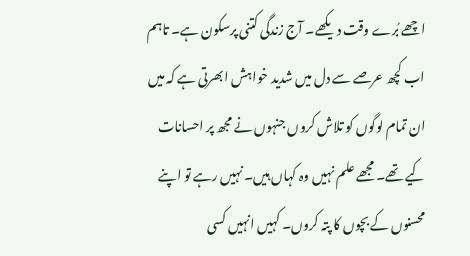اچھے بُرے وقت دیکھے۔ آج زندگی کتنی پرسکون ہے۔ تاہم اب کچھ عرصے سے دل میں شدید خواہش ابھرتی ہے کہ میں ان تمام لوگوں کو تلاش کروں جنہوں نے مجھ پر احسانات کیے تھے۔ مجھے علم نہیں وہ کہاں ہیں۔ نہیں رہے تو اپنے محسنوں کے بچوں کا پتہ کروں۔ کہیں انہیں کسی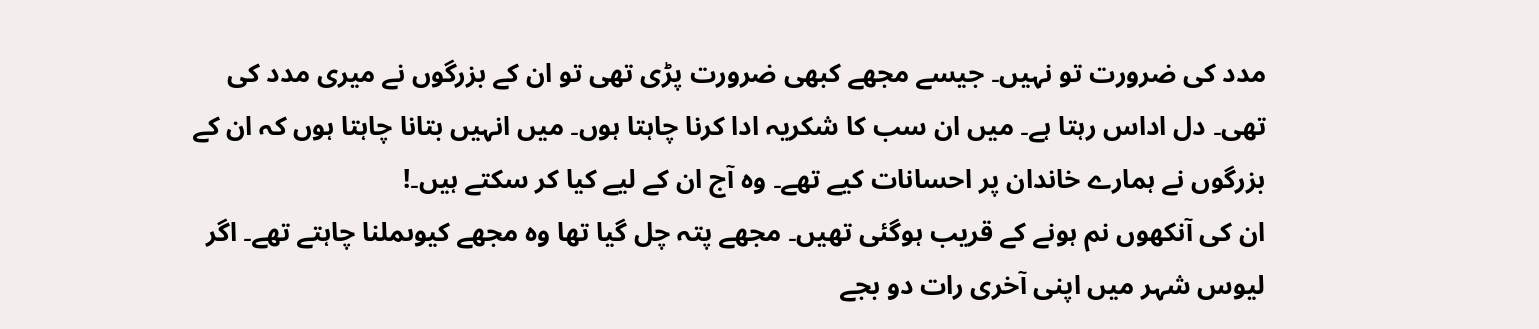مدد کی ضرورت تو نہیں۔ جیسے مجھے کبھی ضرورت پڑی تھی تو ان کے بزرگوں نے میری مدد کی تھی۔ دل اداس رہتا ہے۔ میں ان سب کا شکریہ ادا کرنا چاہتا ہوں۔ میں انہیں بتانا چاہتا ہوں کہ ان کے بزرگوں نے ہمارے خاندان پر احسانات کیے تھے۔ وہ آج ان کے لیے کیا کر سکتے ہیں۔!
ان کی آنکھوں نم ہونے کے قریب ہوگئی تھیں۔ مجھے پتہ چل گیا تھا وہ مجھے کیوںملنا چاہتے تھے۔ اگر لیوس شہر میں اپنی آخری رات دو بجے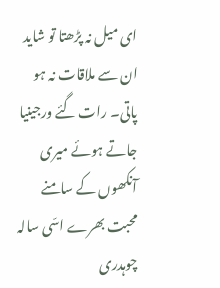ای میل نہ پڑھتا تو شاید ان سے ملاقات نہ ہو پاتی۔ رات گئے ورجینیا جاتے ہوئے میری آنکھوں کے سامنے محبت بھرے اسّی سالہ چوہدری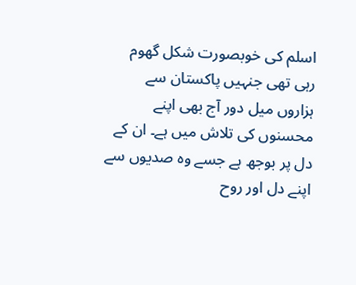اسلم کی خوبصورت شکل گھوم رہی تھی جنہیں پاکستان سے ہزاروں میل دور آج بھی اپنے محسنوں کی تلاش میں ہے۔ ان کے دل پر بوجھ ہے جسے وہ صدیوں سے اپنے دل اور روح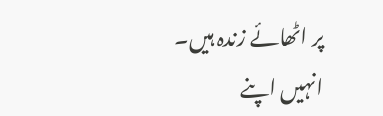پر اٹھائے زندہ ہیں۔ انہیں اپنے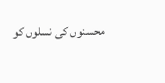محسنوں کی نسلوں کو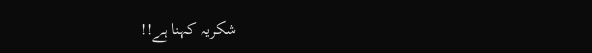شکریہ کہنا ہے!!